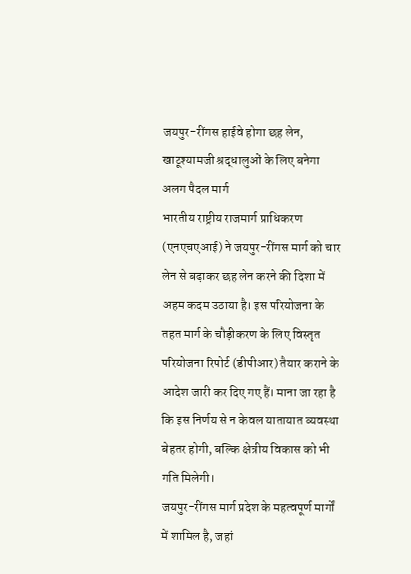जयपुर-रींगस हाईवे होगा छह लेन, खाटूश्यामजी श्रद्धालुओं के लिए बनेगा अलग पैदल मार्ग
भारतीय राष्ट्रीय राजमार्ग प्राधिकरण (एनएचएआई) ने जयपुर-रींगस मार्ग को चार लेन से बढ़ाकर छह लेन करने की दिशा में अहम कदम उठाया है। इस परियोजना के तहत मार्ग के चौड़ीकरण के लिए विस्तृत परियोजना रिपोर्ट (डीपीआर) तैयार कराने के आदेश जारी कर दिए गए हैं। माना जा रहा है कि इस निर्णय से न केवल यातायात व्यवस्था बेहतर होगी, बल्कि क्षेत्रीय विकास को भी गति मिलेगी।
जयपुर-रींगस मार्ग प्रदेश के महत्वपूर्ण मार्गों में शामिल है, जहां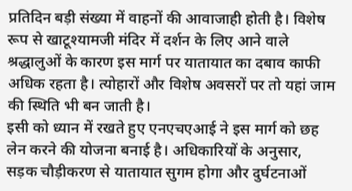प्रतिदिन बड़ी संख्या में वाहनों की आवाजाही होती है। विशेष रूप से खाटूश्यामजी मंदिर में दर्शन के लिए आने वाले श्रद्धालुओं के कारण इस मार्ग पर यातायात का दबाव काफी अधिक रहता है। त्योहारों और विशेष अवसरों पर तो यहां जाम की स्थिति भी बन जाती है।
इसी को ध्यान में रखते हुए एनएचएआई ने इस मार्ग को छह लेन करने की योजना बनाई है। अधिकारियों के अनुसार, सड़क चौड़ीकरण से यातायात सुगम होगा और दुर्घटनाओं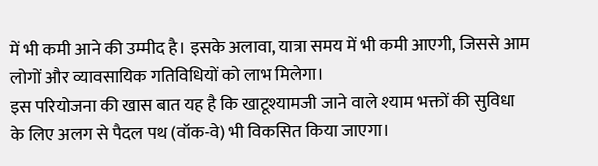में भी कमी आने की उम्मीद है। इसके अलावा, यात्रा समय में भी कमी आएगी, जिससे आम लोगों और व्यावसायिक गतिविधियों को लाभ मिलेगा।
इस परियोजना की खास बात यह है कि खाटूश्यामजी जाने वाले श्याम भक्तों की सुविधा के लिए अलग से पैदल पथ (वॉक-वे) भी विकसित किया जाएगा।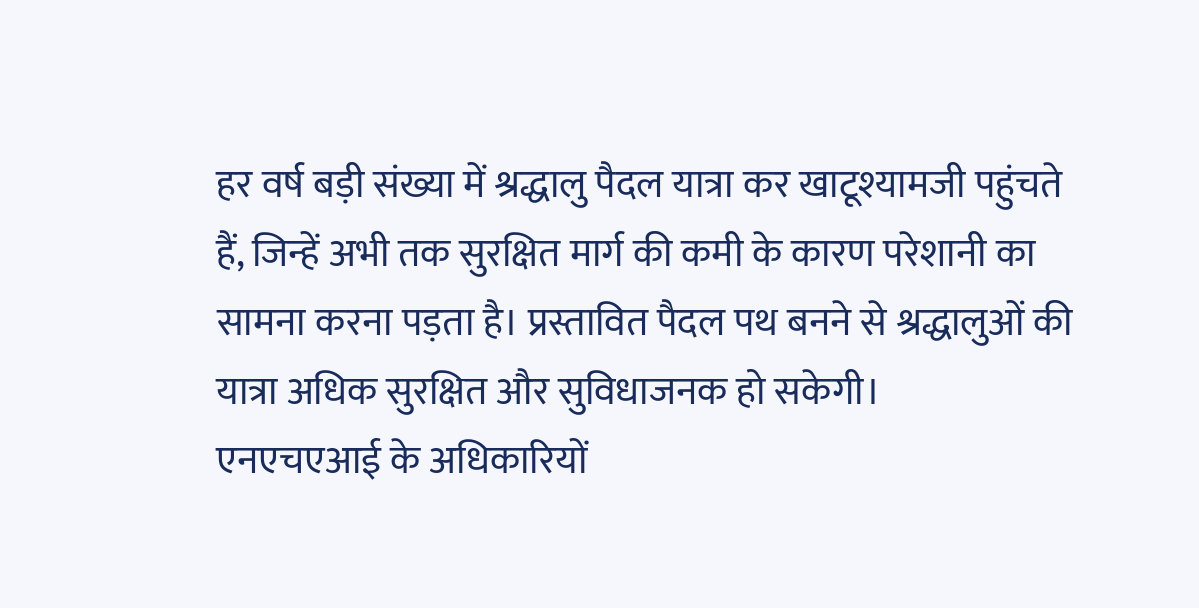हर वर्ष बड़ी संख्या में श्रद्धालु पैदल यात्रा कर खाटूश्यामजी पहुंचते हैं, जिन्हें अभी तक सुरक्षित मार्ग की कमी के कारण परेशानी का सामना करना पड़ता है। प्रस्तावित पैदल पथ बनने से श्रद्धालुओं की यात्रा अधिक सुरक्षित और सुविधाजनक हो सकेगी।
एनएचएआई के अधिकारियों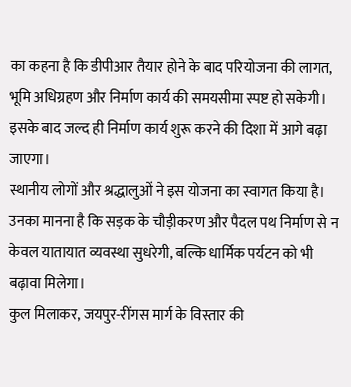का कहना है कि डीपीआर तैयार होने के बाद परियोजना की लागत, भूमि अधिग्रहण और निर्माण कार्य की समयसीमा स्पष्ट हो सकेगी। इसके बाद जल्द ही निर्माण कार्य शुरू करने की दिशा में आगे बढ़ा जाएगा।
स्थानीय लोगों और श्रद्धालुओं ने इस योजना का स्वागत किया है। उनका मानना है कि सड़क के चौड़ीकरण और पैदल पथ निर्माण से न केवल यातायात व्यवस्था सुधरेगी, बल्कि धार्मिक पर्यटन को भी बढ़ावा मिलेगा।
कुल मिलाकर, जयपुर-रींगस मार्ग के विस्तार की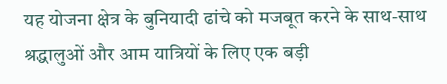यह योजना क्षेत्र के बुनियादी ढांचे को मजबूत करने के साथ-साथ श्रद्धालुओं और आम यात्रियों के लिए एक बड़ी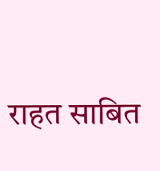राहत साबित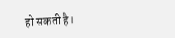हो सकती है।